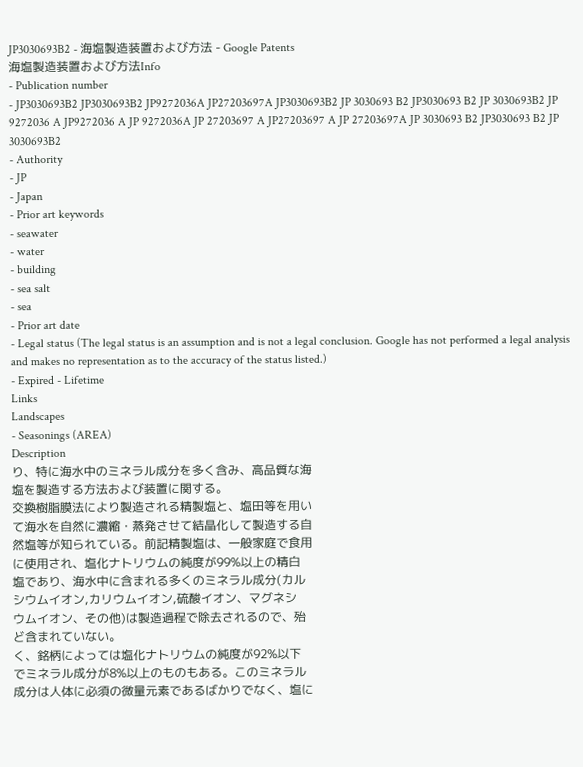JP3030693B2 - 海塩製造装置および方法 - Google Patents
海塩製造装置および方法Info
- Publication number
- JP3030693B2 JP3030693B2 JP9272036A JP27203697A JP3030693B2 JP 3030693 B2 JP3030693 B2 JP 3030693B2 JP 9272036 A JP9272036 A JP 9272036A JP 27203697 A JP27203697 A JP 27203697A JP 3030693 B2 JP3030693 B2 JP 3030693B2
- Authority
- JP
- Japan
- Prior art keywords
- seawater
- water
- building
- sea salt
- sea
- Prior art date
- Legal status (The legal status is an assumption and is not a legal conclusion. Google has not performed a legal analysis and makes no representation as to the accuracy of the status listed.)
- Expired - Lifetime
Links
Landscapes
- Seasonings (AREA)
Description
り、特に海水中のミネラル成分を多く含み、高品質な海
塩を製造する方法および装置に関する。
交換樹脂膜法により製造される精製塩と、塩田等を用い
て海水を自然に濃縮・蒸発させて結晶化して製造する自
然塩等が知られている。前記精製塩は、一般家庭で食用
に使用され、塩化ナトリウムの純度が99%以上の精白
塩であり、海水中に含まれる多くのミネラル成分(カル
シウムイオン,カリウムイオン,硫酸イオン、マグネシ
ウムイオン、その他)は製造過程で除去されるので、殆
ど含まれていない。
く、銘柄によっては塩化ナトリウムの純度が92%以下
でミネラル成分が8%以上のものもある。このミネラル
成分は人体に必須の微量元素であるばかりでなく、塩に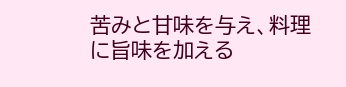苦みと甘味を与え、料理に旨味を加える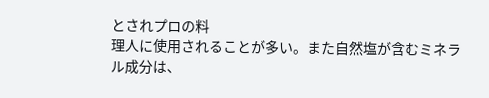とされプロの料
理人に使用されることが多い。また自然塩が含むミネラ
ル成分は、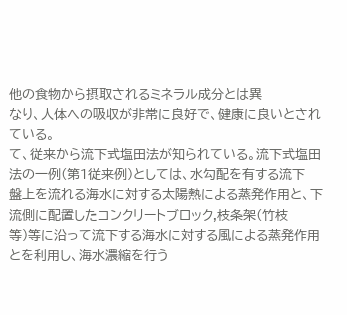他の食物から摂取されるミネラル成分とは異
なり、人体への吸収が非常に良好で、健康に良いとされ
ている。
て、従来から流下式塩田法が知られている。流下式塩田
法の一例(第1従来例)としては、水勾配を有する流下
盤上を流れる海水に対する太陽熱による蒸発作用と、下
流側に配置したコンクリートブロック,枝条架(竹枝
等)等に沿って流下する海水に対する風による蒸発作用
とを利用し、海水濃縮を行う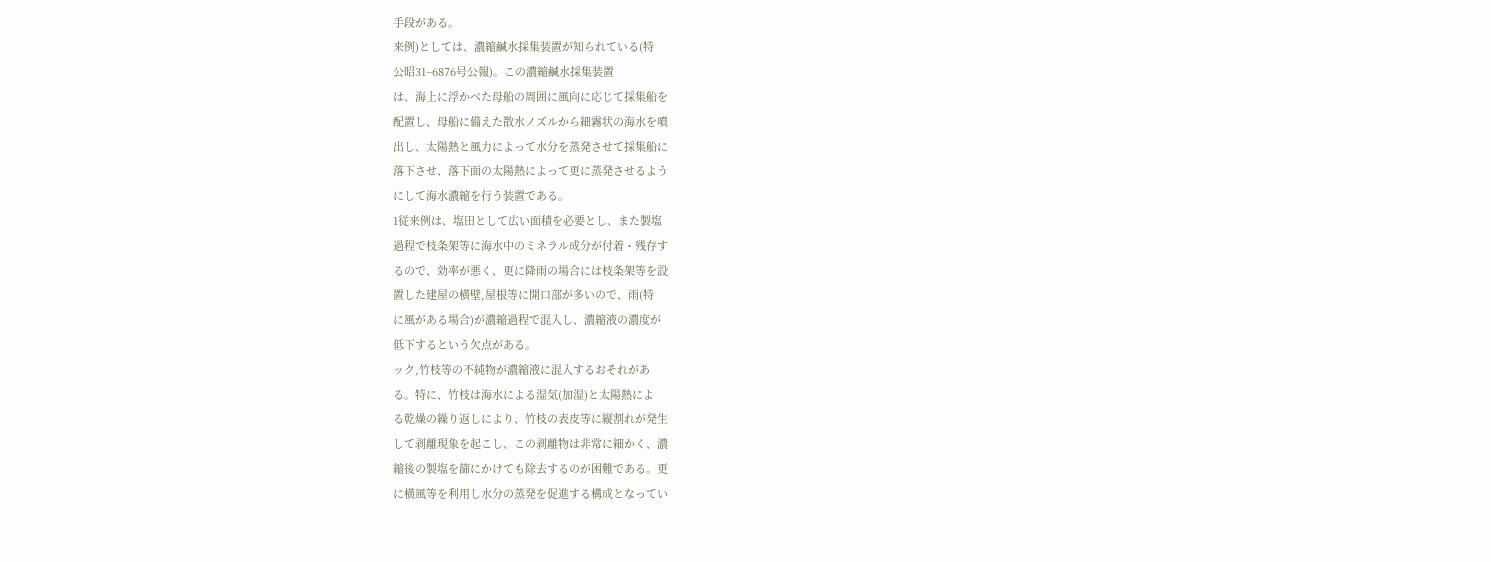手段がある。
来例)としては、濃縮鹹水採集装置が知られている(特
公昭31−6876号公報)。この濃縮鹹水採集装置
は、海上に浮かべた母船の周囲に風向に応じて採集船を
配置し、母船に備えた散水ノズルから細霧状の海水を噴
出し、太陽熱と風力によって水分を蒸発させて採集船に
落下させ、落下面の太陽熱によって更に蒸発させるよう
にして海水濃縮を行う装置である。
1従来例は、塩田として広い面積を必要とし、また製塩
過程で枝条架等に海水中のミネラル成分が付着・残存す
るので、効率が悪く、更に降雨の場合には枝条架等を設
置した建屋の横壁,屋根等に開口部が多いので、雨(特
に風がある場合)が濃縮過程で混入し、濃縮液の濃度が
低下するという欠点がある。
ック,竹枝等の不純物が濃縮液に混入するおそれがあ
る。特に、竹枝は海水による湿気(加湿)と太陽熱によ
る乾燥の繰り返しにより、竹枝の表皮等に縦割れが発生
して剥離現象を起こし、この剥離物は非常に細かく、濃
縮後の製塩を篩にかけても除去するのが困難である。更
に横風等を利用し水分の蒸発を促進する構成となってい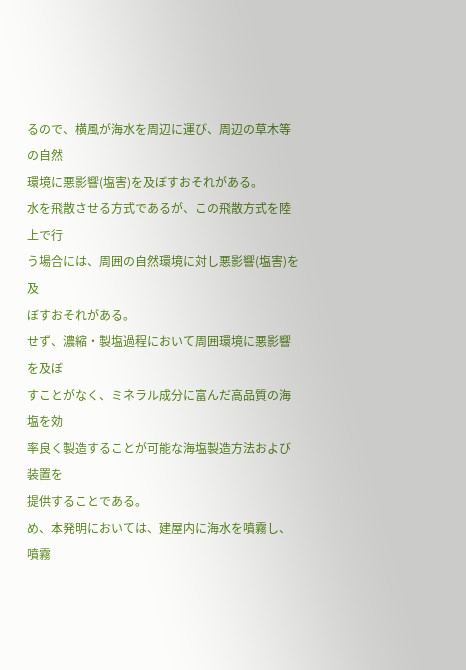るので、横風が海水を周辺に運び、周辺の草木等の自然
環境に悪影響(塩害)を及ぼすおそれがある。
水を飛散させる方式であるが、この飛散方式を陸上で行
う場合には、周囲の自然環境に対し悪影響(塩害)を及
ぼすおそれがある。
せず、濃縮・製塩過程において周囲環境に悪影響を及ぼ
すことがなく、ミネラル成分に富んだ高品質の海塩を効
率良く製造することが可能な海塩製造方法および装置を
提供することである。
め、本発明においては、建屋内に海水を噴霧し、噴霧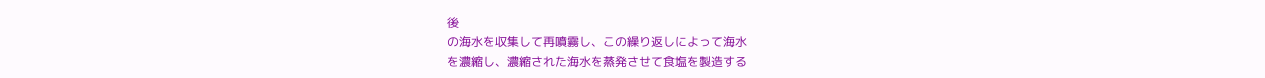後
の海水を収集して再噴霧し、この繰り返しによって海水
を濃縮し、濃縮された海水を蒸発させて食塩を製造する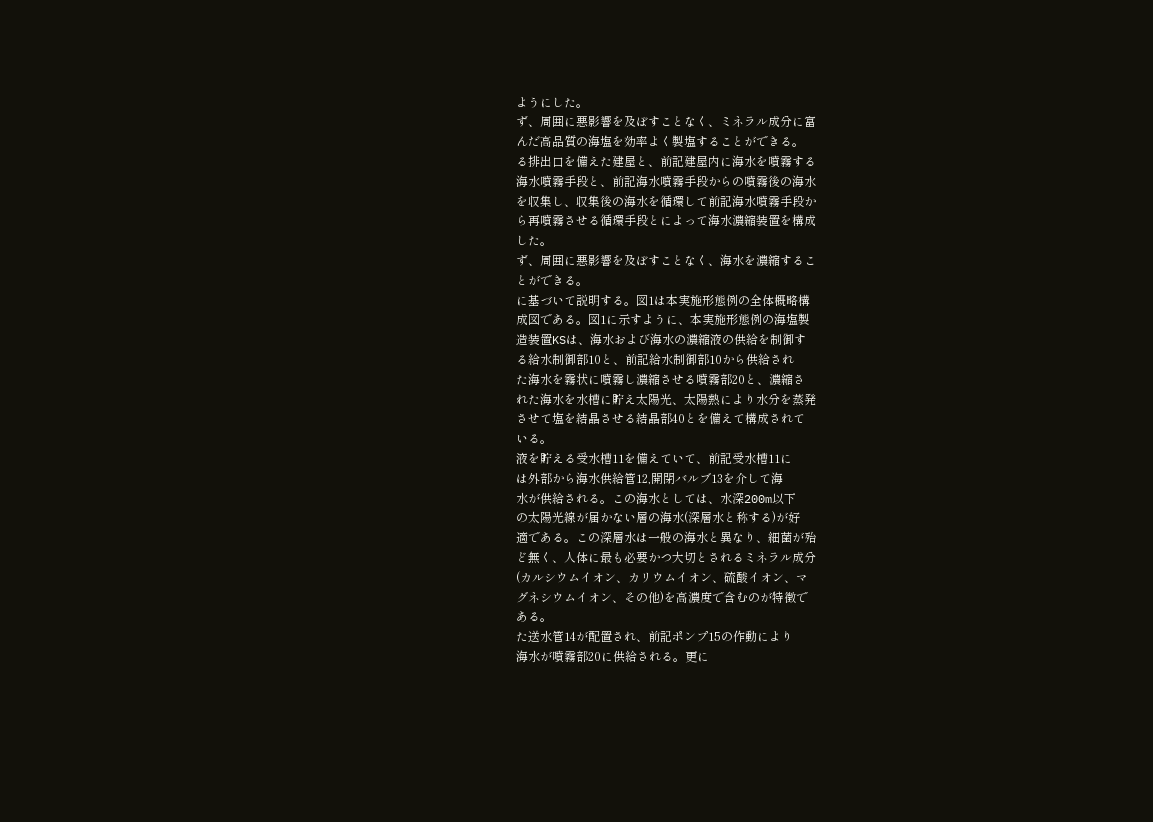ようにした。
ず、周囲に悪影響を及ぼすことなく、ミネラル成分に富
んだ高品質の海塩を効率よく製塩することができる。
る排出口を備えた建屋と、前記建屋内に海水を噴霧する
海水噴霧手段と、前記海水噴霧手段からの噴霧後の海水
を収集し、収集後の海水を循環して前記海水噴霧手段か
ら再噴霧させる循環手段とによって海水濃縮装置を構成
した。
ず、周囲に悪影響を及ぼすことなく、海水を濃縮するこ
とができる。
に基づいて説明する。図1は本実施形態例の全体概略構
成図である。図1に示すように、本実施形態例の海塩製
造装置KSは、海水および海水の濃縮液の供給を制御す
る給水制御部10と、前記給水制御部10から供給され
た海水を霧状に噴霧し濃縮させる噴霧部20と、濃縮さ
れた海水を水槽に貯え太陽光、太陽熱により水分を蒸発
させて塩を結晶させる結晶部40とを備えて構成されて
いる。
液を貯える受水槽11を備えていて、前記受水槽11に
は外部から海水供給管12,開閉バルブ13を介して海
水が供給される。この海水としては、水深200m以下
の太陽光線が届かない層の海水(深層水と称する)が好
適である。この深層水は一般の海水と異なり、細菌が殆
ど無く、人体に最も必要かつ大切とされるミネラル成分
(カルシウムイオン、カリウムイオン、硫酸イオン、マ
グネシウムイオン、その他)を高濃度で含むのが特徴で
ある。
た送水管14が配置され、前記ポンプ15の作動により
海水が噴霧部20に供給される。更に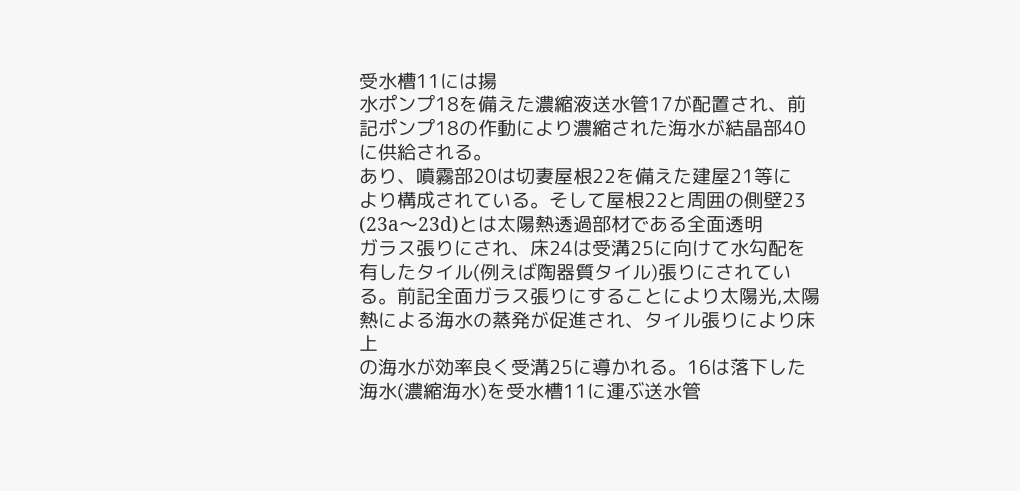受水槽11には揚
水ポンプ18を備えた濃縮液送水管17が配置され、前
記ポンプ18の作動により濃縮された海水が結晶部40
に供給される。
あり、噴霧部20は切妻屋根22を備えた建屋21等に
より構成されている。そして屋根22と周囲の側壁23
(23a〜23d)とは太陽熱透過部材である全面透明
ガラス張りにされ、床24は受溝25に向けて水勾配を
有したタイル(例えば陶器質タイル)張りにされてい
る。前記全面ガラス張りにすることにより太陽光,太陽
熱による海水の蒸発が促進され、タイル張りにより床上
の海水が効率良く受溝25に導かれる。16は落下した
海水(濃縮海水)を受水槽11に運ぶ送水管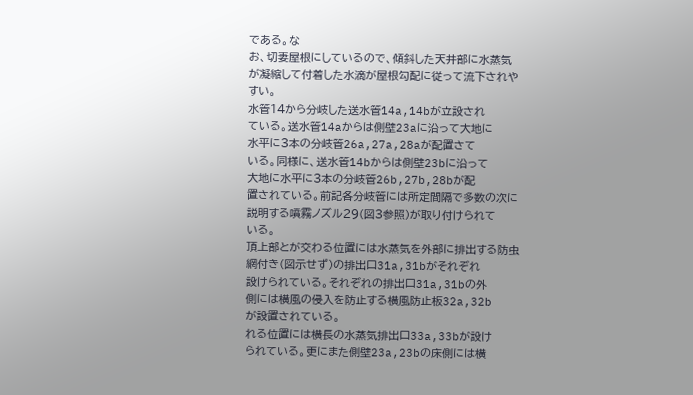である。な
お、切妻屋根にしているので、傾斜した天井部に水蒸気
が凝縮して付着した水滴が屋根勾配に従って流下されや
すい。
水管14から分岐した送水管14a,14bが立設され
ている。送水管14aからは側壁23aに沿って大地に
水平に3本の分岐管26a,27a,28aが配置さて
いる。同様に、送水管14bからは側壁23bに沿って
大地に水平に3本の分岐管26b,27b,28bが配
置されている。前記各分岐管には所定間隔で多数の次に
説明する噴霧ノズル29(図3参照)が取り付けられて
いる。
頂上部とが交わる位置には水蒸気を外部に排出する防虫
網付き(図示せず)の排出口31a,31bがそれぞれ
設けられている。それぞれの排出口31a,31bの外
側には横風の侵入を防止する横風防止板32a,32b
が設置されている。
れる位置には横長の水蒸気排出口33a,33bが設け
られている。更にまた側壁23a,23bの床側には横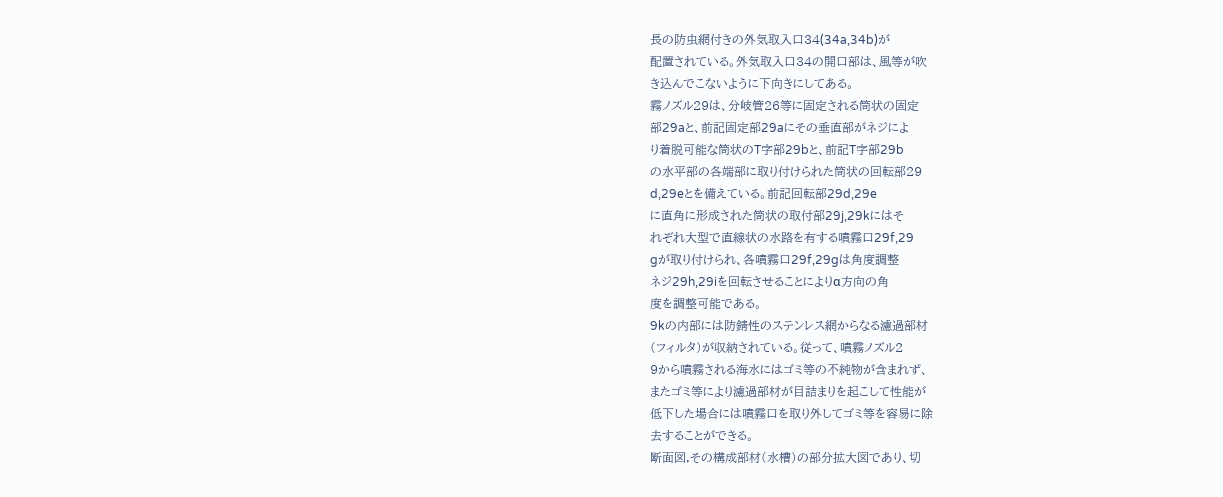長の防虫網付きの外気取入口34(34a,34b)が
配置されている。外気取入口34の開口部は、風等が吹
き込んでこないように下向きにしてある。
霧ノズル29は、分岐管26等に固定される筒状の固定
部29aと、前記固定部29aにその垂直部がネジによ
り着脱可能な筒状のT字部29bと、前記T字部29b
の水平部の各端部に取り付けられた筒状の回転部29
d,29eとを備えている。前記回転部29d,29e
に直角に形成された筒状の取付部29j,29kにはそ
れぞれ大型で直線状の水路を有する噴霧口29f,29
gが取り付けられ、各噴霧口29f,29gは角度調整
ネジ29h,29iを回転させることによりα方向の角
度を調整可能である。
9kの内部には防錆性のステンレス網からなる濾過部材
(フィルタ)が収納されている。従って、噴霧ノズル2
9から噴霧される海水にはゴミ等の不純物が含まれず、
またゴミ等により濾過部材が目詰まりを起こして性能が
低下した場合には噴霧口を取り外してゴミ等を容易に除
去することができる。
断面図,その構成部材(水槽)の部分拡大図であり、切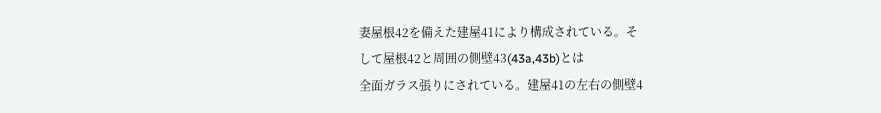妻屋根42を備えた建屋41により構成されている。そ
して屋根42と周囲の側壁43(43a,43b)とは
全面ガラス張りにされている。建屋41の左右の側壁4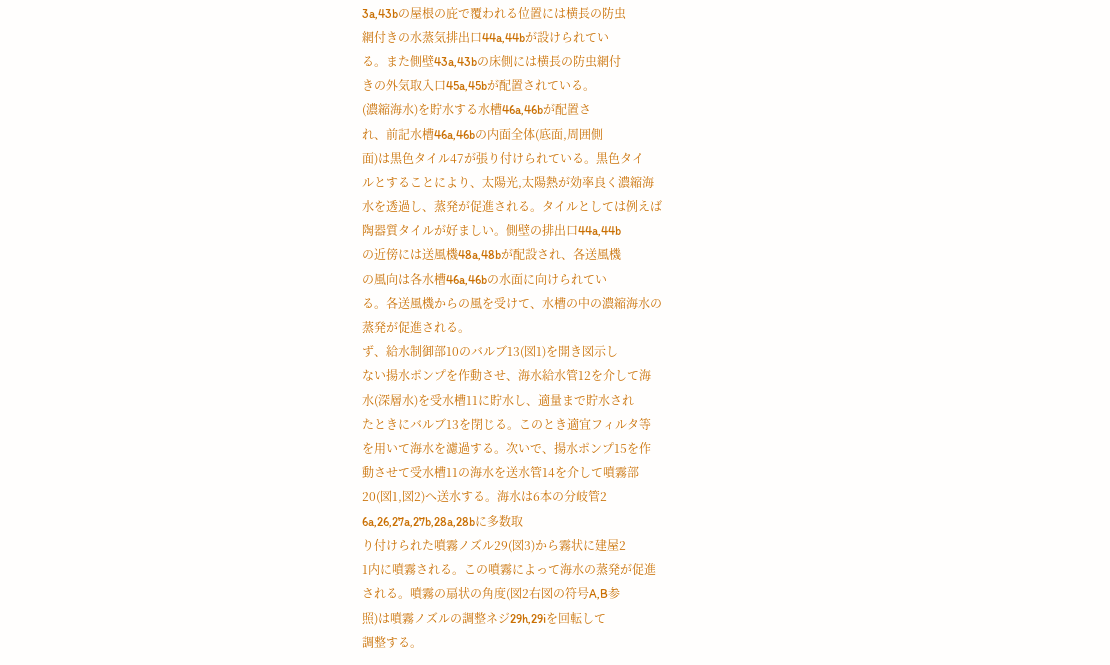3a,43bの屋根の庇で覆われる位置には横長の防虫
網付きの水蒸気排出口44a,44bが設けられてい
る。また側壁43a,43bの床側には横長の防虫網付
きの外気取入口45a,45bが配置されている。
(濃縮海水)を貯水する水槽46a,46bが配置さ
れ、前記水槽46a,46bの内面全体(底面,周囲側
面)は黒色タイル47が張り付けられている。黒色タイ
ルとすることにより、太陽光,太陽熱が効率良く濃縮海
水を透過し、蒸発が促進される。タイルとしては例えば
陶器質タイルが好ましい。側壁の排出口44a,44b
の近傍には送風機48a,48bが配設され、各送風機
の風向は各水槽46a,46bの水面に向けられてい
る。各送風機からの風を受けて、水槽の中の濃縮海水の
蒸発が促進される。
ず、給水制御部10のバルブ13(図1)を開き図示し
ない揚水ポンプを作動させ、海水給水管12を介して海
水(深層水)を受水槽11に貯水し、適量まで貯水され
たときにバルブ13を閉じる。このとき適宜フィルタ等
を用いて海水を濾過する。次いで、揚水ポンプ15を作
動させて受水槽11の海水を送水管14を介して噴霧部
20(図1,図2)へ送水する。海水は6本の分岐管2
6a,26,27a,27b,28a,28bに多数取
り付けられた噴霧ノズル29(図3)から霧状に建屋2
1内に噴霧される。この噴霧によって海水の蒸発が促進
される。噴霧の扇状の角度(図2右図の符号A,B参
照)は噴霧ノズルの調整ネジ29h,29iを回転して
調整する。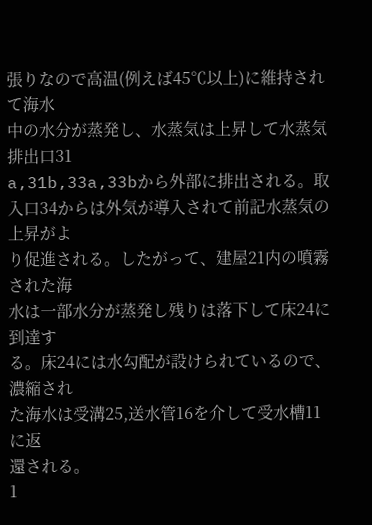張りなので高温(例えば45℃以上)に維持されて海水
中の水分が蒸発し、水蒸気は上昇して水蒸気排出口31
a,31b,33a,33bから外部に排出される。取
入口34からは外気が導入されて前記水蒸気の上昇がよ
り促進される。したがって、建屋21内の噴霧された海
水は一部水分が蒸発し残りは落下して床24に到達す
る。床24には水勾配が設けられているので、濃縮され
た海水は受溝25,送水管16を介して受水槽11に返
還される。
1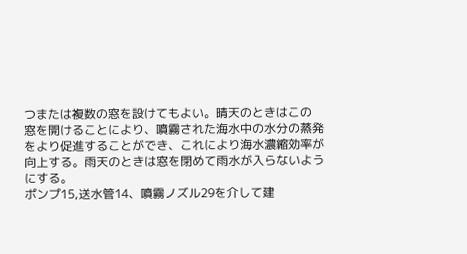つまたは複数の窓を設けてもよい。晴天のときはこの
窓を開けることにより、噴霧された海水中の水分の蒸発
をより促進することができ、これにより海水濃縮効率が
向上する。雨天のときは窓を閉めて雨水が入らないよう
にする。
ポンプ15,送水管14、噴霧ノズル29を介して建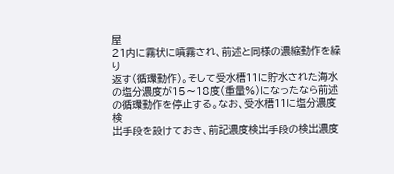屋
21内に霧状に噴霧され、前述と同様の濃縮動作を繰り
返す(循環動作)。そして受水槽11に貯水された海水
の塩分濃度が15〜18度(重量%)になったなら前述
の循環動作を停止する。なお、受水槽11に塩分濃度検
出手段を設けておき、前記濃度検出手段の検出濃度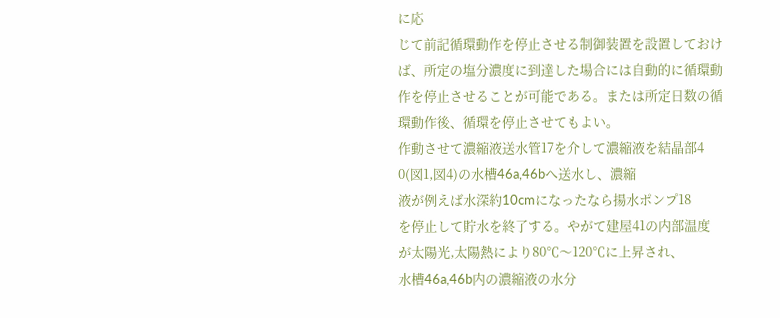に応
じて前記循環動作を停止させる制御装置を設置しておけ
ば、所定の塩分濃度に到達した場合には自動的に循環動
作を停止させることが可能である。または所定日数の循
環動作後、循環を停止させてもよい。
作動させて濃縮液送水管17を介して濃縮液を結晶部4
0(図1,図4)の水槽46a,46bへ送水し、濃縮
液が例えば水深約10cmになったなら揚水ポンプ18
を停止して貯水を終了する。やがて建屋41の内部温度
が太陽光,太陽熱により80℃〜120℃に上昇され、
水槽46a,46b内の濃縮液の水分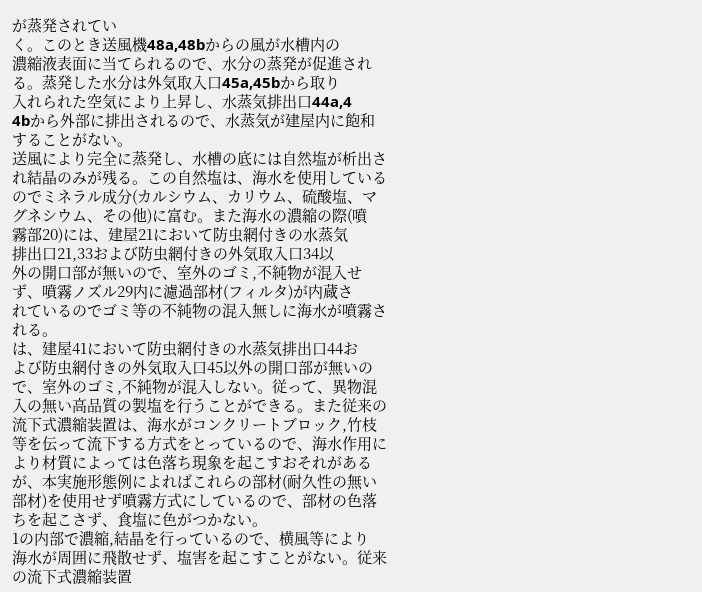が蒸発されてい
く。このとき送風機48a,48bからの風が水槽内の
濃縮液表面に当てられるので、水分の蒸発が促進され
る。蒸発した水分は外気取入口45a,45bから取り
入れられた空気により上昇し、水蒸気排出口44a,4
4bから外部に排出されるので、水蒸気が建屋内に飽和
することがない。
送風により完全に蒸発し、水槽の底には自然塩が析出さ
れ結晶のみが残る。この自然塩は、海水を使用している
のでミネラル成分(カルシウム、カリウム、硫酸塩、マ
グネシウム、その他)に富む。また海水の濃縮の際(噴
霧部20)には、建屋21において防虫網付きの水蒸気
排出口21,33および防虫網付きの外気取入口34以
外の開口部が無いので、室外のゴミ,不純物が混入せ
ず、噴霧ノズル29内に濾過部材(フィルタ)が内蔵さ
れているのでゴミ等の不純物の混入無しに海水が噴霧さ
れる。
は、建屋41において防虫網付きの水蒸気排出口44お
よび防虫網付きの外気取入口45以外の開口部が無いの
で、室外のゴミ,不純物が混入しない。従って、異物混
入の無い高品質の製塩を行うことができる。また従来の
流下式濃縮装置は、海水がコンクリートブロック,竹枝
等を伝って流下する方式をとっているので、海水作用に
より材質によっては色落ち現象を起こすおそれがある
が、本実施形態例によればこれらの部材(耐久性の無い
部材)を使用せず噴霧方式にしているので、部材の色落
ちを起こさず、食塩に色がつかない。
1の内部で濃縮,結晶を行っているので、横風等により
海水が周囲に飛散せず、塩害を起こすことがない。従来
の流下式濃縮装置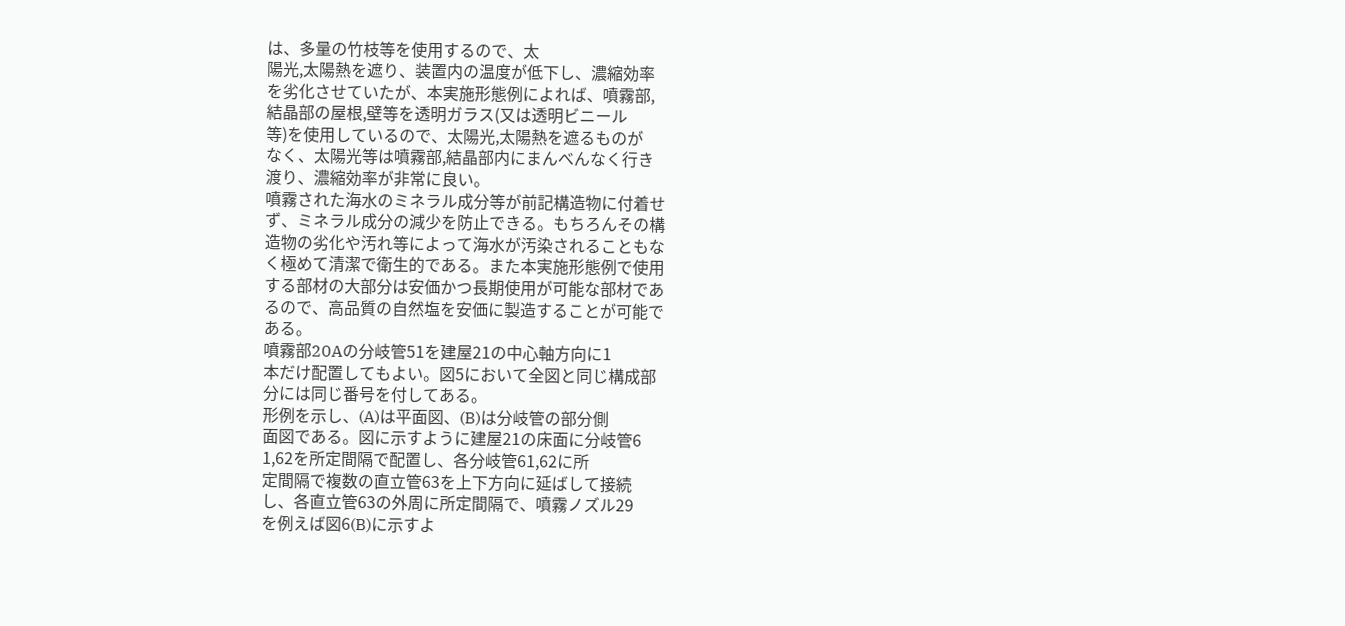は、多量の竹枝等を使用するので、太
陽光,太陽熱を遮り、装置内の温度が低下し、濃縮効率
を劣化させていたが、本実施形態例によれば、噴霧部,
結晶部の屋根,壁等を透明ガラス(又は透明ビニール
等)を使用しているので、太陽光,太陽熱を遮るものが
なく、太陽光等は噴霧部,結晶部内にまんべんなく行き
渡り、濃縮効率が非常に良い。
噴霧された海水のミネラル成分等が前記構造物に付着せ
ず、ミネラル成分の減少を防止できる。もちろんその構
造物の劣化や汚れ等によって海水が汚染されることもな
く極めて清潔で衛生的である。また本実施形態例で使用
する部材の大部分は安価かつ長期使用が可能な部材であ
るので、高品質の自然塩を安価に製造することが可能で
ある。
噴霧部20Aの分岐管51を建屋21の中心軸方向に1
本だけ配置してもよい。図5において全図と同じ構成部
分には同じ番号を付してある。
形例を示し、(A)は平面図、(B)は分岐管の部分側
面図である。図に示すように建屋21の床面に分岐管6
1,62を所定間隔で配置し、各分岐管61,62に所
定間隔で複数の直立管63を上下方向に延ばして接続
し、各直立管63の外周に所定間隔で、噴霧ノズル29
を例えば図6(B)に示すよ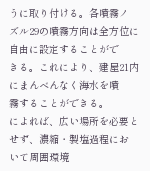うに取り付ける。各噴霧ノ
ズル29の噴霧方向は全方位に自由に設定することがで
きる。これにより、建屋21内にまんべんなく海水を噴
霧することができる。
によれば、広い場所を必要とせず、濃縮・製塩過程にお
いて周囲環境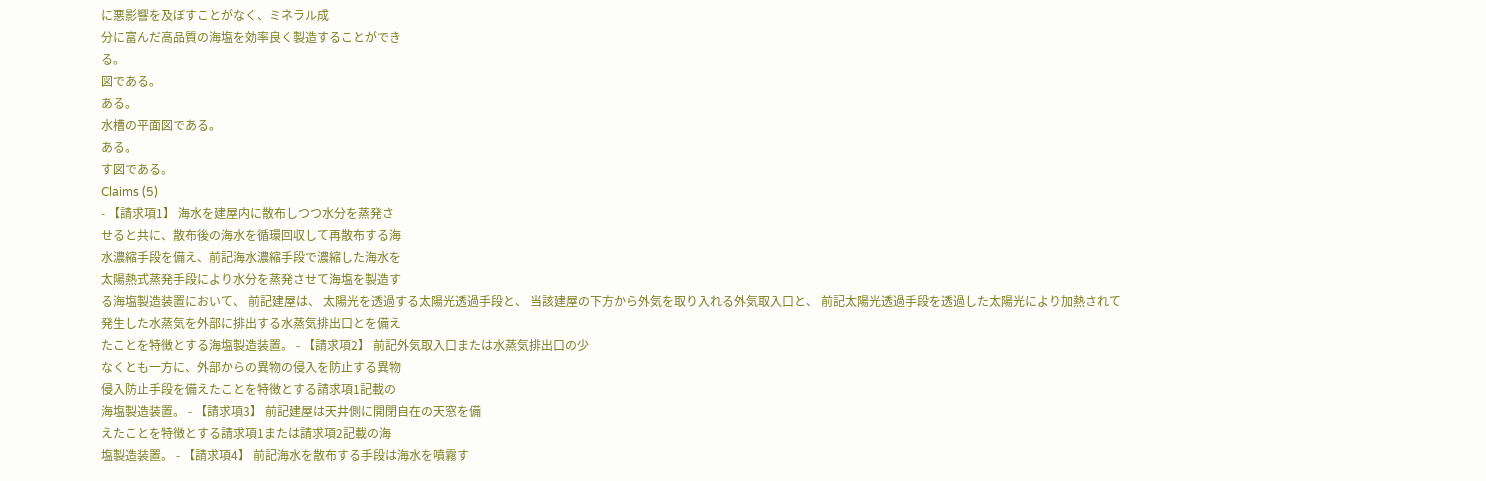に悪影響を及ぼすことがなく、ミネラル成
分に富んだ高品質の海塩を効率良く製造することができ
る。
図である。
ある。
水槽の平面図である。
ある。
す図である。
Claims (5)
- 【請求項1】 海水を建屋内に散布しつつ水分を蒸発さ
せると共に、散布後の海水を循環回収して再散布する海
水濃縮手段を備え、前記海水濃縮手段で濃縮した海水を
太陽熱式蒸発手段により水分を蒸発させて海塩を製造す
る海塩製造装置において、 前記建屋は、 太陽光を透過する太陽光透過手段と、 当該建屋の下方から外気を取り入れる外気取入口と、 前記太陽光透過手段を透過した太陽光により加熱されて
発生した水蒸気を外部に排出する水蒸気排出口とを備え
たことを特徴とする海塩製造装置。 - 【請求項2】 前記外気取入口または水蒸気排出口の少
なくとも一方に、外部からの異物の侵入を防止する異物
侵入防止手段を備えたことを特徴とする請求項1記載の
海塩製造装置。 - 【請求項3】 前記建屋は天井側に開閉自在の天窓を備
えたことを特徴とする請求項1または請求項2記載の海
塩製造装置。 - 【請求項4】 前記海水を散布する手段は海水を噴霧す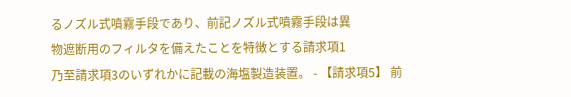るノズル式噴霧手段であり、前記ノズル式噴霧手段は異
物遮断用のフィルタを備えたことを特徴とする請求項1
乃至請求項3のいずれかに記載の海塩製造装置。 - 【請求項5】 前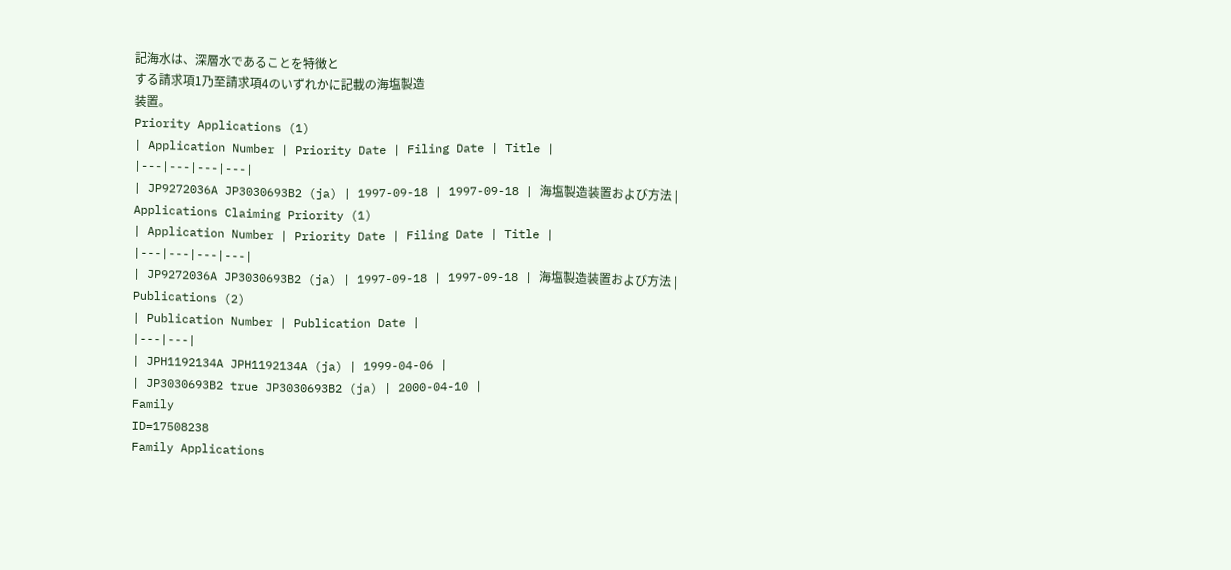記海水は、深層水であることを特徴と
する請求項1乃至請求項4のいずれかに記載の海塩製造
装置。
Priority Applications (1)
| Application Number | Priority Date | Filing Date | Title |
|---|---|---|---|
| JP9272036A JP3030693B2 (ja) | 1997-09-18 | 1997-09-18 | 海塩製造装置および方法 |
Applications Claiming Priority (1)
| Application Number | Priority Date | Filing Date | Title |
|---|---|---|---|
| JP9272036A JP3030693B2 (ja) | 1997-09-18 | 1997-09-18 | 海塩製造装置および方法 |
Publications (2)
| Publication Number | Publication Date |
|---|---|
| JPH1192134A JPH1192134A (ja) | 1999-04-06 |
| JP3030693B2 true JP3030693B2 (ja) | 2000-04-10 |
Family
ID=17508238
Family Applications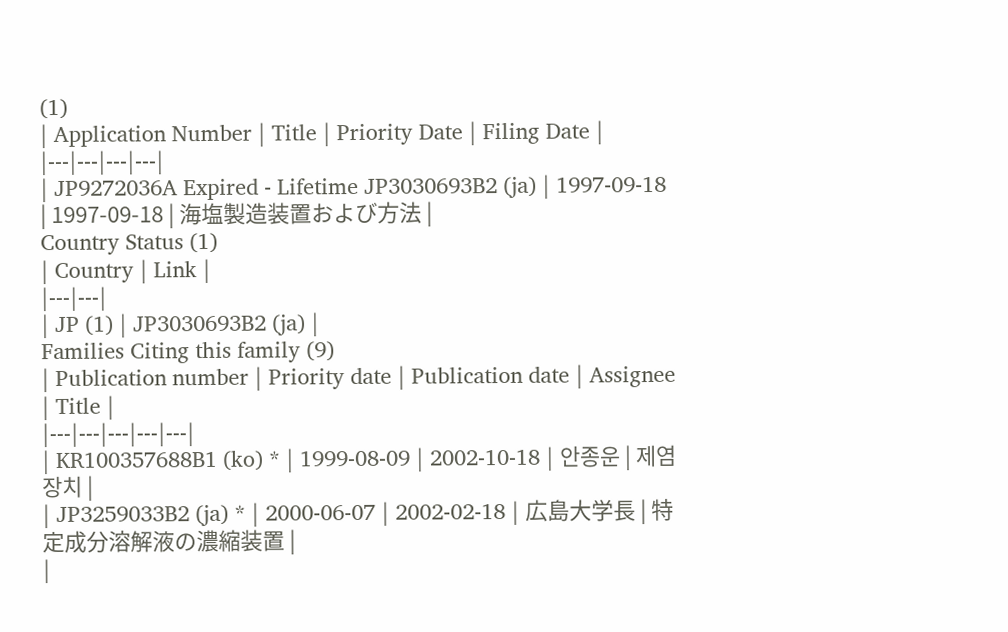(1)
| Application Number | Title | Priority Date | Filing Date |
|---|---|---|---|
| JP9272036A Expired - Lifetime JP3030693B2 (ja) | 1997-09-18 | 1997-09-18 | 海塩製造装置および方法 |
Country Status (1)
| Country | Link |
|---|---|
| JP (1) | JP3030693B2 (ja) |
Families Citing this family (9)
| Publication number | Priority date | Publication date | Assignee | Title |
|---|---|---|---|---|
| KR100357688B1 (ko) * | 1999-08-09 | 2002-10-18 | 안종운 | 제염장치 |
| JP3259033B2 (ja) * | 2000-06-07 | 2002-02-18 | 広島大学長 | 特定成分溶解液の濃縮装置 |
|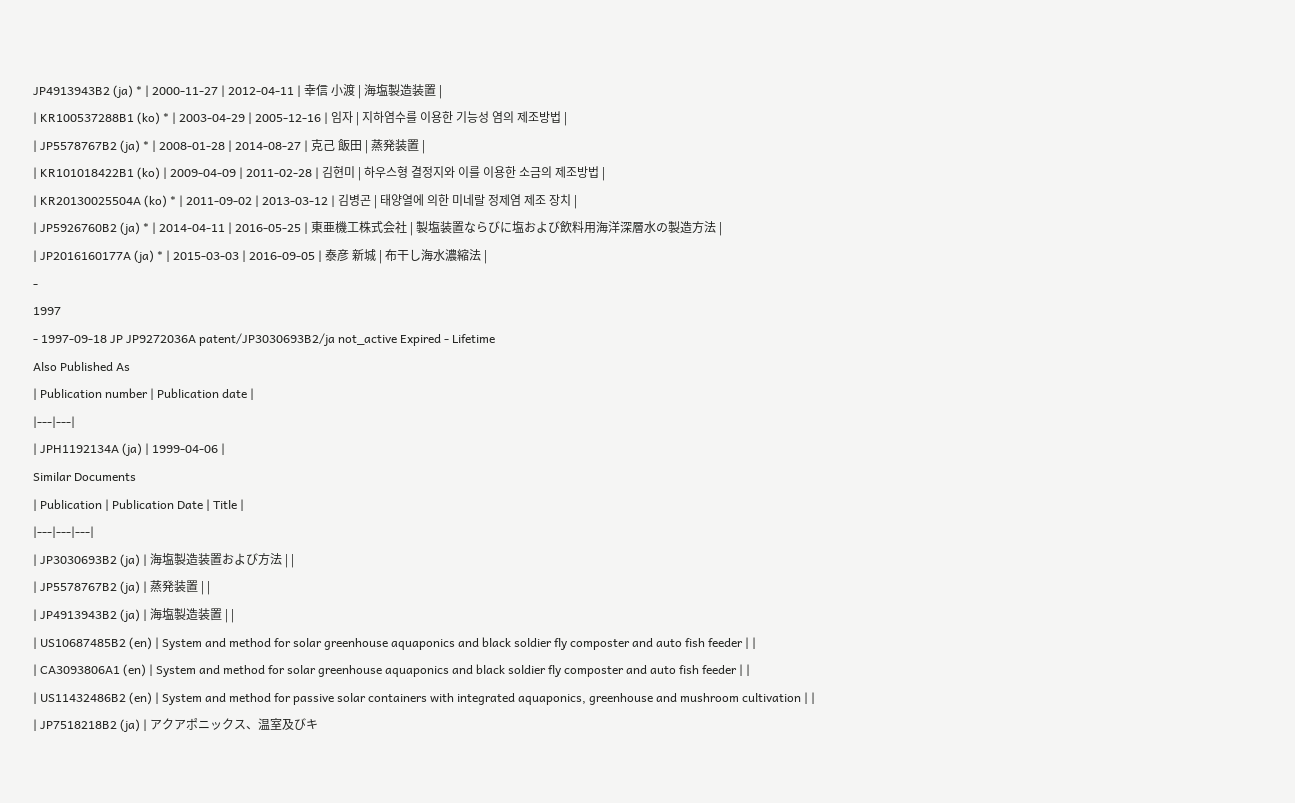JP4913943B2 (ja) * | 2000-11-27 | 2012-04-11 | 幸信 小渡 | 海塩製造装置 |
| KR100537288B1 (ko) * | 2003-04-29 | 2005-12-16 | 임자 | 지하염수를 이용한 기능성 염의 제조방법 |
| JP5578767B2 (ja) * | 2008-01-28 | 2014-08-27 | 克己 飯田 | 蒸発装置 |
| KR101018422B1 (ko) | 2009-04-09 | 2011-02-28 | 김현미 | 하우스형 결정지와 이를 이용한 소금의 제조방법 |
| KR20130025504A (ko) * | 2011-09-02 | 2013-03-12 | 김병곤 | 태양열에 의한 미네랄 정제염 제조 장치 |
| JP5926760B2 (ja) * | 2014-04-11 | 2016-05-25 | 東亜機工株式会社 | 製塩装置ならびに塩および飲料用海洋深層水の製造方法 |
| JP2016160177A (ja) * | 2015-03-03 | 2016-09-05 | 泰彦 新城 | 布干し海水濃縮法 |
-
1997
- 1997-09-18 JP JP9272036A patent/JP3030693B2/ja not_active Expired - Lifetime
Also Published As
| Publication number | Publication date |
|---|---|
| JPH1192134A (ja) | 1999-04-06 |
Similar Documents
| Publication | Publication Date | Title |
|---|---|---|
| JP3030693B2 (ja) | 海塩製造装置および方法 | |
| JP5578767B2 (ja) | 蒸発装置 | |
| JP4913943B2 (ja) | 海塩製造装置 | |
| US10687485B2 (en) | System and method for solar greenhouse aquaponics and black soldier fly composter and auto fish feeder | |
| CA3093806A1 (en) | System and method for solar greenhouse aquaponics and black soldier fly composter and auto fish feeder | |
| US11432486B2 (en) | System and method for passive solar containers with integrated aquaponics, greenhouse and mushroom cultivation | |
| JP7518218B2 (ja) | アクアポニックス、温室及びキ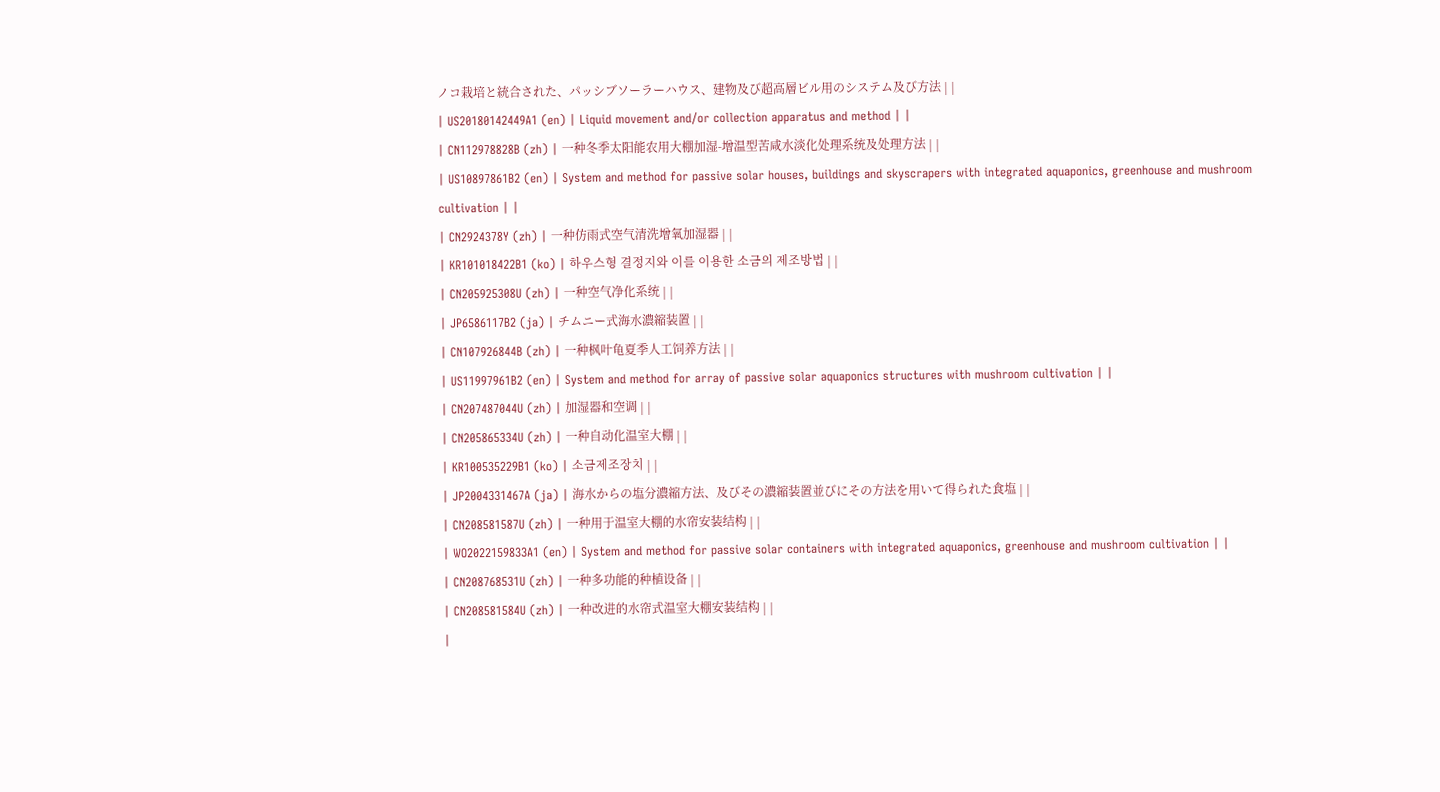ノコ栽培と統合された、パッシブソーラーハウス、建物及び超高層ビル用のシステム及び方法 | |
| US20180142449A1 (en) | Liquid movement and/or collection apparatus and method | |
| CN112978828B (zh) | 一种冬季太阳能农用大棚加湿-增温型苦咸水淡化处理系统及处理方法 | |
| US10897861B2 (en) | System and method for passive solar houses, buildings and skyscrapers with integrated aquaponics, greenhouse and mushroom cultivation | |
| CN2924378Y (zh) | 一种仿雨式空气清洗增氧加湿器 | |
| KR101018422B1 (ko) | 하우스형 결정지와 이를 이용한 소금의 제조방법 | |
| CN205925308U (zh) | 一种空气净化系统 | |
| JP6586117B2 (ja) | チムニー式海水濃縮装置 | |
| CN107926844B (zh) | 一种枫叶龟夏季人工饲养方法 | |
| US11997961B2 (en) | System and method for array of passive solar aquaponics structures with mushroom cultivation | |
| CN207487044U (zh) | 加湿器和空调 | |
| CN205865334U (zh) | 一种自动化温室大棚 | |
| KR100535229B1 (ko) | 소금제조장치 | |
| JP2004331467A (ja) | 海水からの塩分濃縮方法、及びその濃縮装置並びにその方法を用いて得られた食塩 | |
| CN208581587U (zh) | 一种用于温室大棚的水帘安装结构 | |
| WO2022159833A1 (en) | System and method for passive solar containers with integrated aquaponics, greenhouse and mushroom cultivation | |
| CN208768531U (zh) | 一种多功能的种植设备 | |
| CN208581584U (zh) | 一种改进的水帘式温室大棚安装结构 | |
|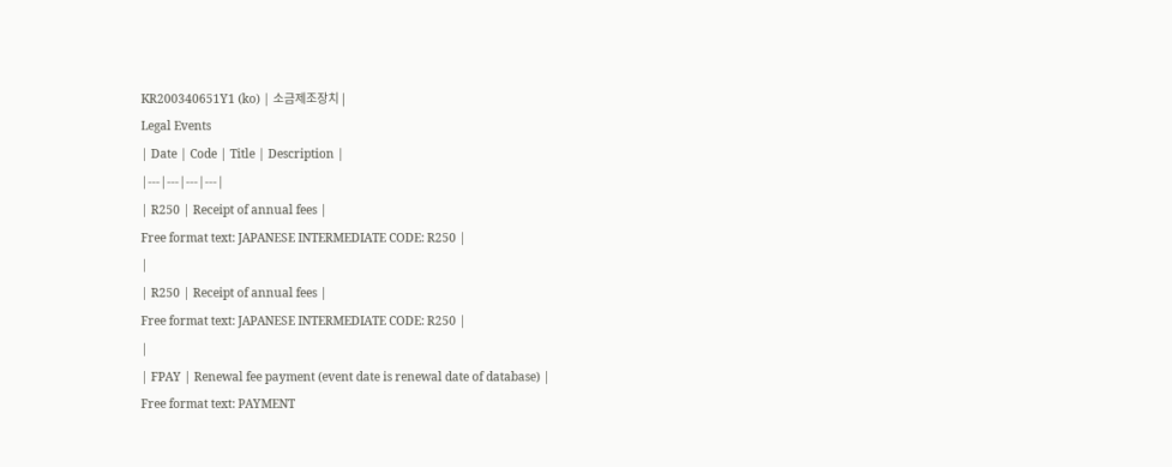KR200340651Y1 (ko) | 소금제조장치 |
Legal Events
| Date | Code | Title | Description |
|---|---|---|---|
| R250 | Receipt of annual fees |
Free format text: JAPANESE INTERMEDIATE CODE: R250 |
|
| R250 | Receipt of annual fees |
Free format text: JAPANESE INTERMEDIATE CODE: R250 |
|
| FPAY | Renewal fee payment (event date is renewal date of database) |
Free format text: PAYMENT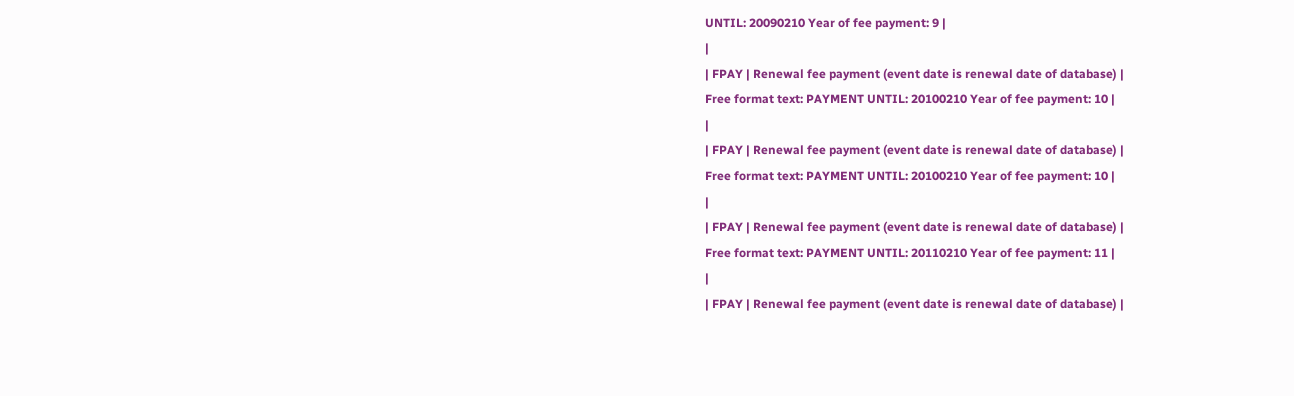UNTIL: 20090210 Year of fee payment: 9 |
|
| FPAY | Renewal fee payment (event date is renewal date of database) |
Free format text: PAYMENT UNTIL: 20100210 Year of fee payment: 10 |
|
| FPAY | Renewal fee payment (event date is renewal date of database) |
Free format text: PAYMENT UNTIL: 20100210 Year of fee payment: 10 |
|
| FPAY | Renewal fee payment (event date is renewal date of database) |
Free format text: PAYMENT UNTIL: 20110210 Year of fee payment: 11 |
|
| FPAY | Renewal fee payment (event date is renewal date of database) |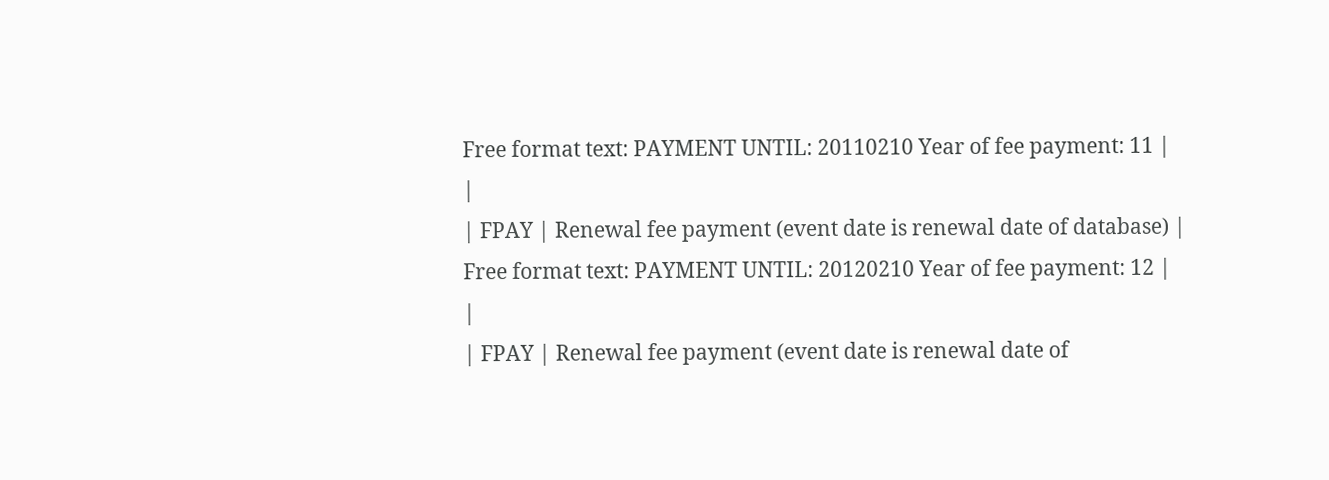Free format text: PAYMENT UNTIL: 20110210 Year of fee payment: 11 |
|
| FPAY | Renewal fee payment (event date is renewal date of database) |
Free format text: PAYMENT UNTIL: 20120210 Year of fee payment: 12 |
|
| FPAY | Renewal fee payment (event date is renewal date of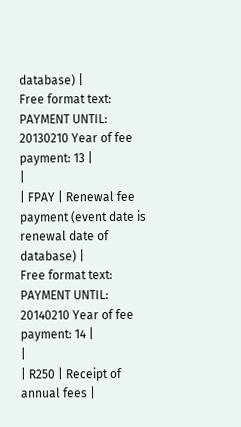database) |
Free format text: PAYMENT UNTIL: 20130210 Year of fee payment: 13 |
|
| FPAY | Renewal fee payment (event date is renewal date of database) |
Free format text: PAYMENT UNTIL: 20140210 Year of fee payment: 14 |
|
| R250 | Receipt of annual fees |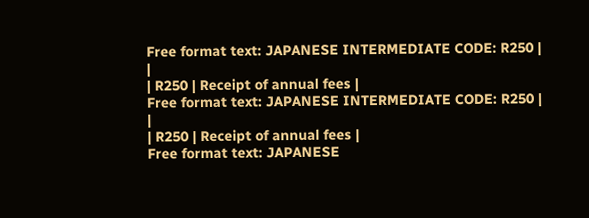Free format text: JAPANESE INTERMEDIATE CODE: R250 |
|
| R250 | Receipt of annual fees |
Free format text: JAPANESE INTERMEDIATE CODE: R250 |
|
| R250 | Receipt of annual fees |
Free format text: JAPANESE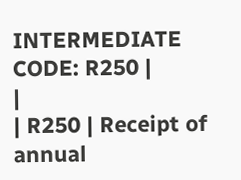INTERMEDIATE CODE: R250 |
|
| R250 | Receipt of annual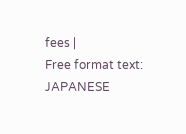fees |
Free format text: JAPANESE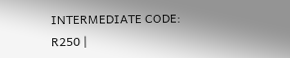INTERMEDIATE CODE: R250 |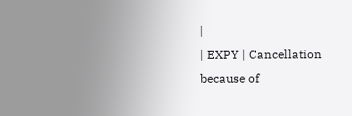|
| EXPY | Cancellation because of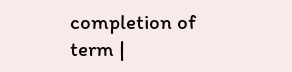completion of term |